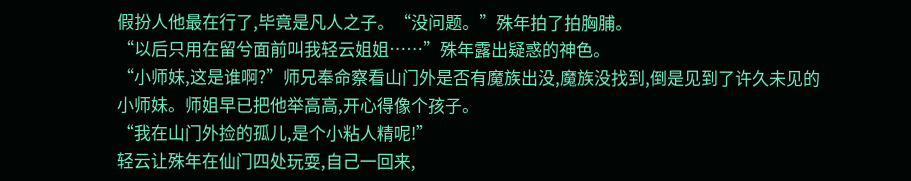假扮人他最在行了,毕竟是凡人之子。“没问题。”殊年拍了拍胸脯。
“以后只用在留兮面前叫我轻云姐姐……”殊年露出疑惑的神色。
“小师妹,这是谁啊?”师兄奉命察看山门外是否有魔族出没,魔族没找到,倒是见到了许久未见的小师妹。师姐早已把他举高高,开心得像个孩子。
“我在山门外捡的孤儿,是个小粘人精呢!”
轻云让殊年在仙门四处玩耍,自己一回来,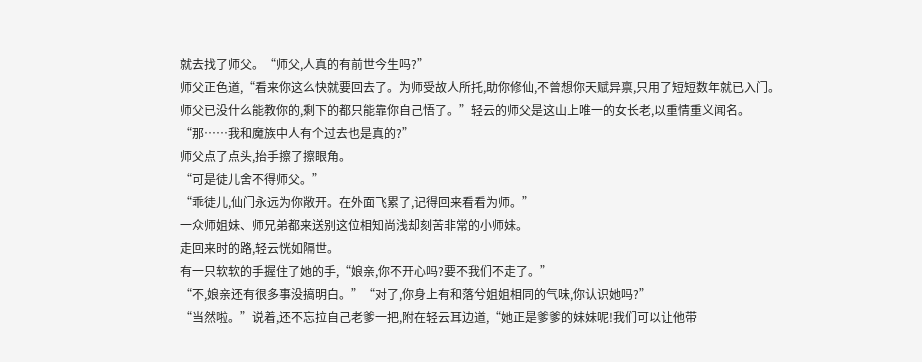就去找了师父。“师父,人真的有前世今生吗?”
师父正色道,“看来你这么快就要回去了。为师受故人所托,助你修仙,不曾想你天赋异禀,只用了短短数年就已入门。师父已没什么能教你的,剩下的都只能靠你自己悟了。”轻云的师父是这山上唯一的女长老,以重情重义闻名。
“那……我和魔族中人有个过去也是真的?”
师父点了点头,抬手擦了擦眼角。
“可是徒儿舍不得师父。”
“乖徒儿,仙门永远为你敞开。在外面飞累了,记得回来看看为师。”
一众师姐妹、师兄弟都来送别这位相知尚浅却刻苦非常的小师妹。
走回来时的路,轻云恍如隔世。
有一只软软的手握住了她的手,“娘亲,你不开心吗?要不我们不走了。”
“不,娘亲还有很多事没搞明白。”“对了,你身上有和落兮姐姐相同的气味,你认识她吗?”
“当然啦。”说着,还不忘拉自己老爹一把,附在轻云耳边道,“她正是爹爹的妹妹呢!我们可以让他带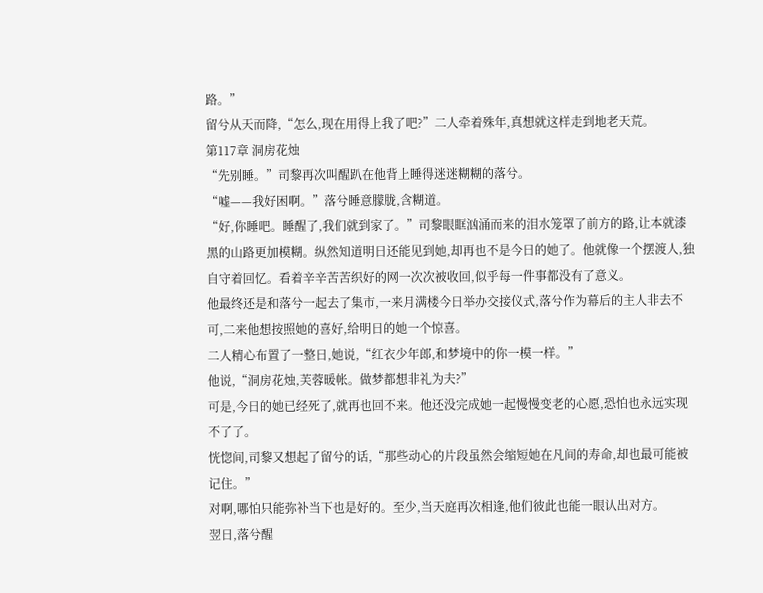路。”
留兮从天而降,“怎么,现在用得上我了吧?”二人牵着殊年,真想就这样走到地老天荒。
第117章 洞房花烛
“先别睡。”司黎再次叫醒趴在他背上睡得迷迷糊糊的落兮。
“嘘——我好困啊。”落兮睡意朦胧,含糊道。
“好,你睡吧。睡醒了,我们就到家了。”司黎眼眶汹涌而来的泪水笼罩了前方的路,让本就漆黑的山路更加模糊。纵然知道明日还能见到她,却再也不是今日的她了。他就像一个摆渡人,独自守着回忆。看着辛辛苦苦织好的网一次次被收回,似乎每一件事都没有了意义。
他最终还是和落兮一起去了集市,一来月满楼今日举办交接仪式,落兮作为幕后的主人非去不可,二来他想按照她的喜好,给明日的她一个惊喜。
二人精心布置了一整日,她说,“红衣少年郎,和梦境中的你一模一样。”
他说,“洞房花烛,芙蓉暖帐。做梦都想非礼为夫?”
可是,今日的她已经死了,就再也回不来。他还没完成她一起慢慢变老的心愿,恐怕也永远实现不了了。
恍惚间,司黎又想起了留兮的话,“那些动心的片段虽然会缩短她在凡间的寿命,却也最可能被记住。”
对啊,哪怕只能弥补当下也是好的。至少,当天庭再次相逢,他们彼此也能一眼认出对方。
翌日,落兮醒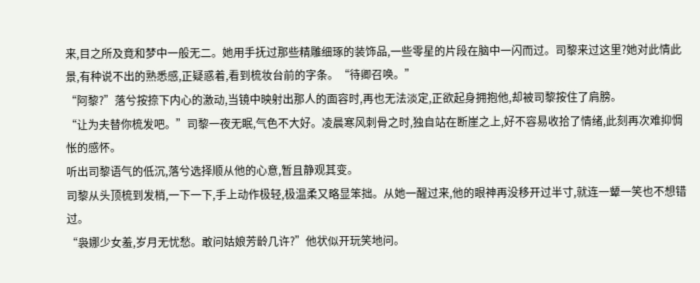来,目之所及竟和梦中一般无二。她用手抚过那些精雕细琢的装饰品,一些零星的片段在脑中一闪而过。司黎来过这里?她对此情此景,有种说不出的熟悉感,正疑惑着,看到梳妆台前的字条。“待卿召唤。”
“阿黎?”落兮按捺下内心的激动,当镜中映射出那人的面容时,再也无法淡定,正欲起身拥抱他,却被司黎按住了肩膀。
“让为夫替你梳发吧。”司黎一夜无眠,气色不大好。凌晨寒风刺骨之时,独自站在断崖之上,好不容易收拾了情绪,此刻再次难抑惆怅的感怀。
听出司黎语气的低沉,落兮选择顺从他的心意,暂且静观其变。
司黎从头顶梳到发梢,一下一下,手上动作极轻,极温柔又略显笨拙。从她一醒过来,他的眼神再没移开过半寸,就连一颦一笑也不想错过。
“袅娜少女羞,岁月无忧愁。敢问姑娘芳龄几许?”他状似开玩笑地问。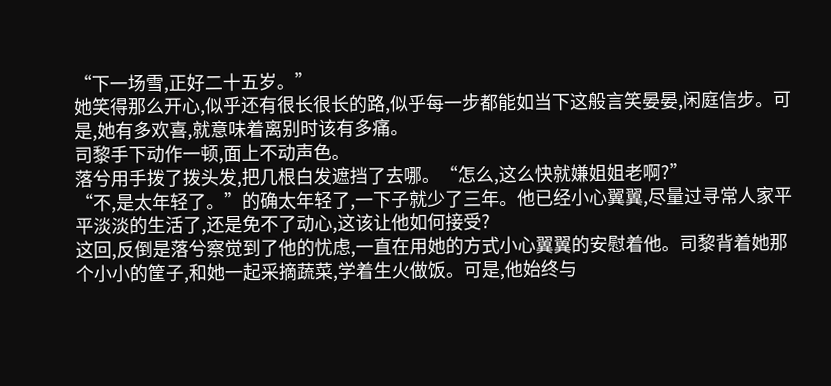“下一场雪,正好二十五岁。”
她笑得那么开心,似乎还有很长很长的路,似乎每一步都能如当下这般言笑晏晏,闲庭信步。可是,她有多欢喜,就意味着离别时该有多痛。
司黎手下动作一顿,面上不动声色。
落兮用手拨了拨头发,把几根白发遮挡了去哪。“怎么,这么快就嫌姐姐老啊?”
“不,是太年轻了。”的确太年轻了,一下子就少了三年。他已经小心翼翼,尽量过寻常人家平平淡淡的生活了,还是免不了动心,这该让他如何接受?
这回,反倒是落兮察觉到了他的忧虑,一直在用她的方式小心翼翼的安慰着他。司黎背着她那个小小的筐子,和她一起采摘蔬菜,学着生火做饭。可是,他始终与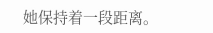她保持着一段距离。